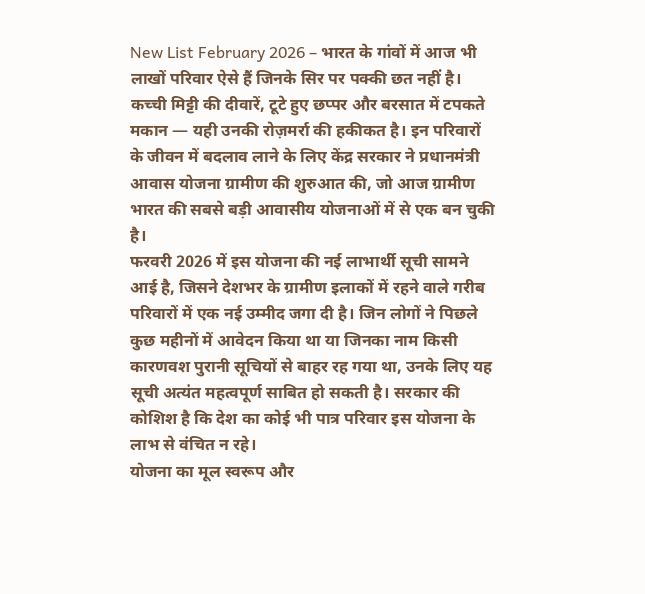New List February 2026 – भारत के गांवों में आज भी लाखों परिवार ऐसे हैं जिनके सिर पर पक्की छत नहीं है। कच्ची मिट्टी की दीवारें, टूटे हुए छप्पर और बरसात में टपकते मकान — यही उनकी रोज़मर्रा की हकीकत है। इन परिवारों के जीवन में बदलाव लाने के लिए केंद्र सरकार ने प्रधानमंत्री आवास योजना ग्रामीण की शुरुआत की, जो आज ग्रामीण भारत की सबसे बड़ी आवासीय योजनाओं में से एक बन चुकी है।
फरवरी 2026 में इस योजना की नई लाभार्थी सूची सामने आई है, जिसने देशभर के ग्रामीण इलाकों में रहने वाले गरीब परिवारों में एक नई उम्मीद जगा दी है। जिन लोगों ने पिछले कुछ महीनों में आवेदन किया था या जिनका नाम किसी कारणवश पुरानी सूचियों से बाहर रह गया था, उनके लिए यह सूची अत्यंत महत्वपूर्ण साबित हो सकती है। सरकार की कोशिश है कि देश का कोई भी पात्र परिवार इस योजना के लाभ से वंचित न रहे।
योजना का मूल स्वरूप और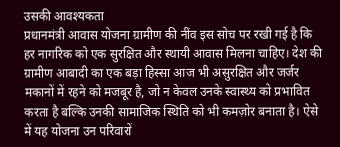उसकी आवश्यकता
प्रधानमंत्री आवास योजना ग्रामीण की नींव इस सोच पर रखी गई है कि हर नागरिक को एक सुरक्षित और स्थायी आवास मिलना चाहिए। देश की ग्रामीण आबादी का एक बड़ा हिस्सा आज भी असुरक्षित और जर्जर मकानों में रहने को मजबूर है, जो न केवल उनके स्वास्थ्य को प्रभावित करता है बल्कि उनकी सामाजिक स्थिति को भी कमज़ोर बनाता है। ऐसे में यह योजना उन परिवारों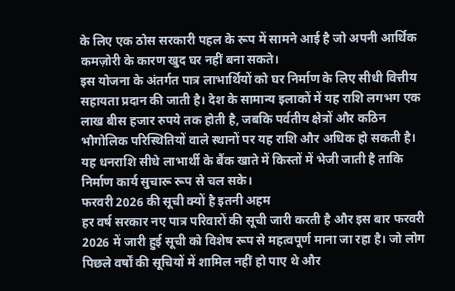के लिए एक ठोस सरकारी पहल के रूप में सामने आई है जो अपनी आर्थिक कमज़ोरी के कारण खुद घर नहीं बना सकते।
इस योजना के अंतर्गत पात्र लाभार्थियों को घर निर्माण के लिए सीधी वित्तीय सहायता प्रदान की जाती है। देश के सामान्य इलाकों में यह राशि लगभग एक लाख बीस हजार रुपये तक होती है, जबकि पर्वतीय क्षेत्रों और कठिन भौगोलिक परिस्थितियों वाले स्थानों पर यह राशि और अधिक हो सकती है। यह धनराशि सीधे लाभार्थी के बैंक खाते में किस्तों में भेजी जाती है ताकि निर्माण कार्य सुचारू रूप से चल सके।
फरवरी 2026 की सूची क्यों है इतनी अहम
हर वर्ष सरकार नए पात्र परिवारों की सूची जारी करती है और इस बार फरवरी 2026 में जारी हुई सूची को विशेष रूप से महत्वपूर्ण माना जा रहा है। जो लोग पिछले वर्षों की सूचियों में शामिल नहीं हो पाए थे और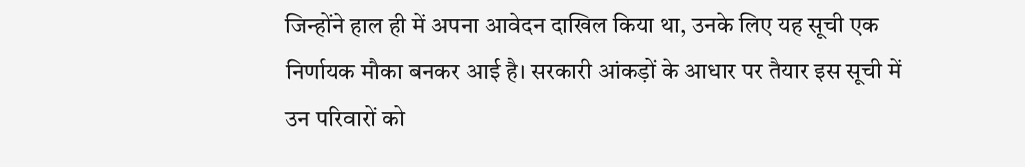जिन्होंने हाल ही में अपना आवेदन दाखिल किया था, उनके लिए यह सूची एक निर्णायक मौका बनकर आई है। सरकारी आंकड़ों के आधार पर तैयार इस सूची में उन परिवारों को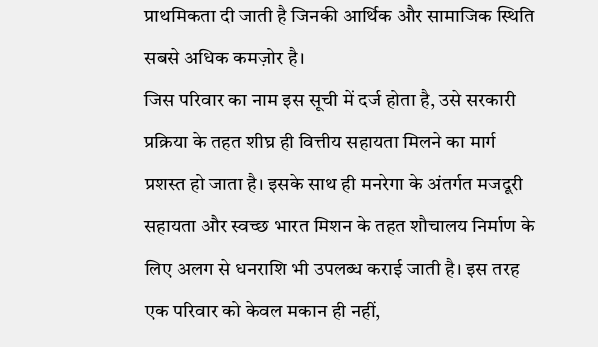प्राथमिकता दी जाती है जिनकी आर्थिक और सामाजिक स्थिति सबसे अधिक कमज़ोर है।
जिस परिवार का नाम इस सूची में दर्ज होता है, उसे सरकारी प्रक्रिया के तहत शीघ्र ही वित्तीय सहायता मिलने का मार्ग प्रशस्त हो जाता है। इसके साथ ही मनरेगा के अंतर्गत मजदूरी सहायता और स्वच्छ भारत मिशन के तहत शौचालय निर्माण के लिए अलग से धनराशि भी उपलब्ध कराई जाती है। इस तरह एक परिवार को केवल मकान ही नहीं,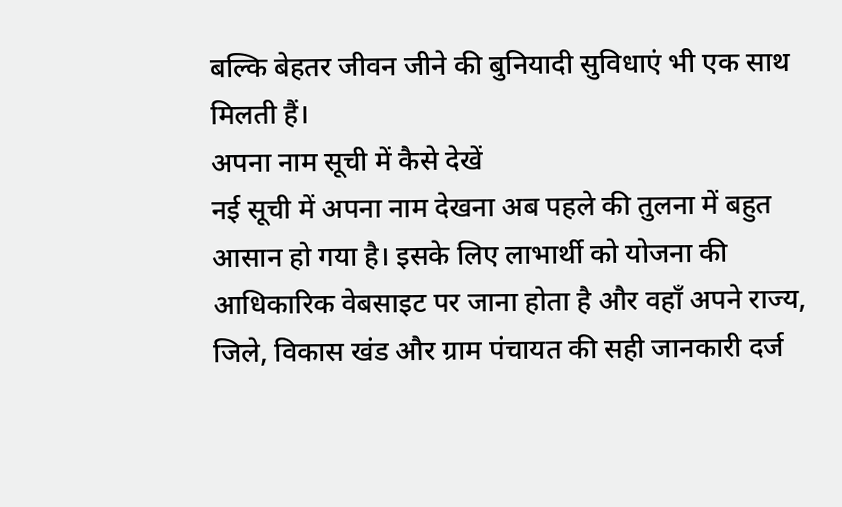बल्कि बेहतर जीवन जीने की बुनियादी सुविधाएं भी एक साथ मिलती हैं।
अपना नाम सूची में कैसे देखें
नई सूची में अपना नाम देखना अब पहले की तुलना में बहुत आसान हो गया है। इसके लिए लाभार्थी को योजना की आधिकारिक वेबसाइट पर जाना होता है और वहाँ अपने राज्य, जिले, विकास खंड और ग्राम पंचायत की सही जानकारी दर्ज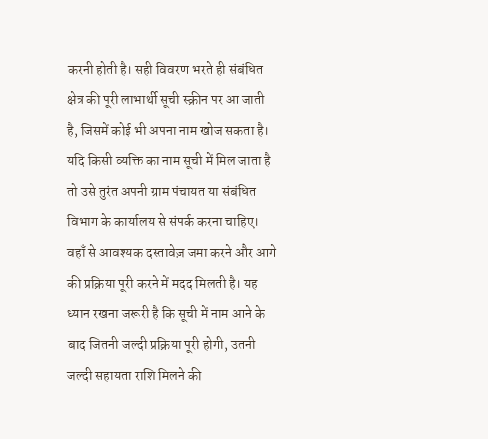करनी होती है। सही विवरण भरते ही संबंधित क्षेत्र की पूरी लाभार्थी सूची स्क्रीन पर आ जाती है, जिसमें कोई भी अपना नाम खोज सकता है।
यदि किसी व्यक्ति का नाम सूची में मिल जाता है तो उसे तुरंत अपनी ग्राम पंचायत या संबंधित विभाग के कार्यालय से संपर्क करना चाहिए। वहाँ से आवश्यक दस्तावेज़ जमा करने और आगे की प्रक्रिया पूरी करने में मदद मिलती है। यह ध्यान रखना जरूरी है कि सूची में नाम आने के बाद जितनी जल्दी प्रक्रिया पूरी होगी, उतनी जल्दी सहायता राशि मिलने की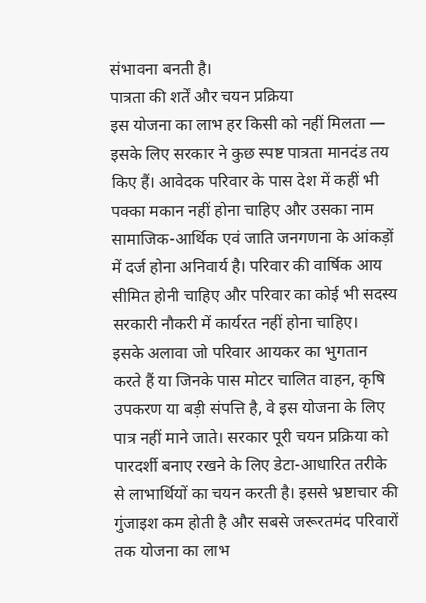संभावना बनती है।
पात्रता की शर्तें और चयन प्रक्रिया
इस योजना का लाभ हर किसी को नहीं मिलता — इसके लिए सरकार ने कुछ स्पष्ट पात्रता मानदंड तय किए हैं। आवेदक परिवार के पास देश में कहीं भी पक्का मकान नहीं होना चाहिए और उसका नाम सामाजिक-आर्थिक एवं जाति जनगणना के आंकड़ों में दर्ज होना अनिवार्य है। परिवार की वार्षिक आय सीमित होनी चाहिए और परिवार का कोई भी सदस्य सरकारी नौकरी में कार्यरत नहीं होना चाहिए।
इसके अलावा जो परिवार आयकर का भुगतान करते हैं या जिनके पास मोटर चालित वाहन, कृषि उपकरण या बड़ी संपत्ति है, वे इस योजना के लिए पात्र नहीं माने जाते। सरकार पूरी चयन प्रक्रिया को पारदर्शी बनाए रखने के लिए डेटा-आधारित तरीके से लाभार्थियों का चयन करती है। इससे भ्रष्टाचार की गुंजाइश कम होती है और सबसे जरूरतमंद परिवारों तक योजना का लाभ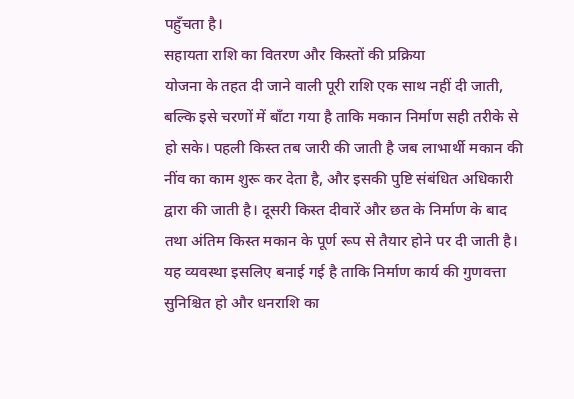पहुँचता है।
सहायता राशि का वितरण और किस्तों की प्रक्रिया
योजना के तहत दी जाने वाली पूरी राशि एक साथ नहीं दी जाती, बल्कि इसे चरणों में बाँटा गया है ताकि मकान निर्माण सही तरीके से हो सके। पहली किस्त तब जारी की जाती है जब लाभार्थी मकान की नींव का काम शुरू कर देता है, और इसकी पुष्टि संबंधित अधिकारी द्वारा की जाती है। दूसरी किस्त दीवारें और छत के निर्माण के बाद तथा अंतिम किस्त मकान के पूर्ण रूप से तैयार होने पर दी जाती है।
यह व्यवस्था इसलिए बनाई गई है ताकि निर्माण कार्य की गुणवत्ता सुनिश्चित हो और धनराशि का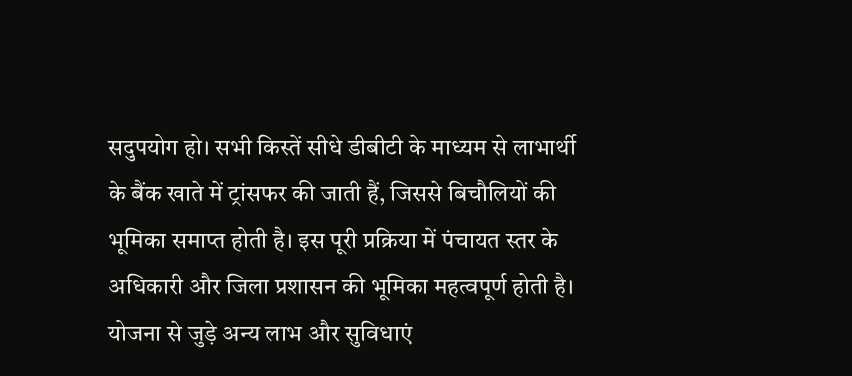सदुपयोग हो। सभी किस्तें सीधे डीबीटी के माध्यम से लाभार्थी के बैंक खाते में ट्रांसफर की जाती हैं, जिससे बिचौलियों की भूमिका समाप्त होती है। इस पूरी प्रक्रिया में पंचायत स्तर के अधिकारी और जिला प्रशासन की भूमिका महत्वपूर्ण होती है।
योजना से जुड़े अन्य लाभ और सुविधाएं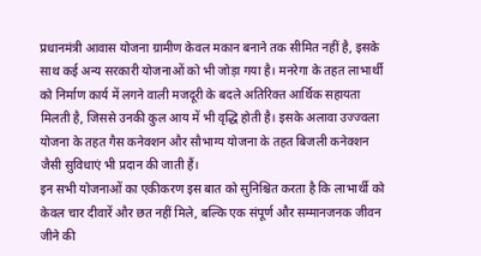प्रधानमंत्री आवास योजना ग्रामीण केवल मकान बनाने तक सीमित नहीं है, इसके साथ कई अन्य सरकारी योजनाओं को भी जोड़ा गया है। मनरेगा के तहत लाभार्थी को निर्माण कार्य में लगने वाली मजदूरी के बदले अतिरिक्त आर्थिक सहायता मिलती है, जिससे उनकी कुल आय में भी वृद्धि होती है। इसके अलावा उज्ज्वला योजना के तहत गैस कनेक्शन और सौभाग्य योजना के तहत बिजली कनेक्शन जैसी सुविधाएं भी प्रदान की जाती हैं।
इन सभी योजनाओं का एकीकरण इस बात को सुनिश्चित करता है कि लाभार्थी को केवल चार दीवारें और छत नहीं मिले, बल्कि एक संपूर्ण और सम्मानजनक जीवन जीने की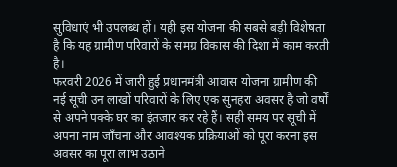सुविधाएं भी उपलब्ध हों। यही इस योजना की सबसे बड़ी विशेषता है कि यह ग्रामीण परिवारों के समग्र विकास की दिशा में काम करती है।
फरवरी 2026 में जारी हुई प्रधानमंत्री आवास योजना ग्रामीण की नई सूची उन लाखों परिवारों के लिए एक सुनहरा अवसर है जो वर्षों से अपने पक्के घर का इंतजार कर रहे हैं। सही समय पर सूची में अपना नाम जाँचना और आवश्यक प्रक्रियाओं को पूरा करना इस अवसर का पूरा लाभ उठाने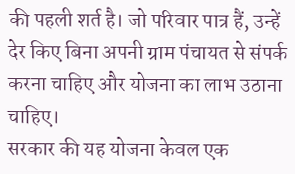की पहली शर्त है। जो परिवार पात्र हैं, उन्हें देर किए बिना अपनी ग्राम पंचायत से संपर्क करना चाहिए और योजना का लाभ उठाना चाहिए।
सरकार की यह योजना केवल एक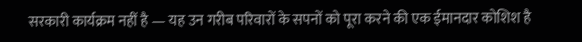सरकारी कार्यक्रम नहीं है — यह उन गरीब परिवारों के सपनों को पूरा करने की एक ईमानदार कोशिश है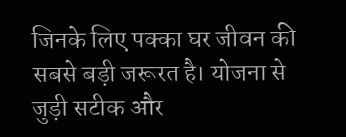जिनके लिए पक्का घर जीवन की सबसे बड़ी जरूरत है। योजना से जुड़ी सटीक और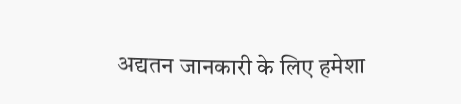अद्यतन जानकारी के लिए हमेशा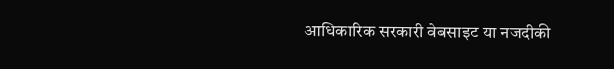आधिकारिक सरकारी वेबसाइट या नजदीकी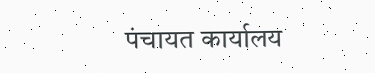पंचायत कार्यालय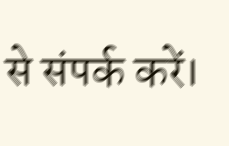से संपर्क करें।